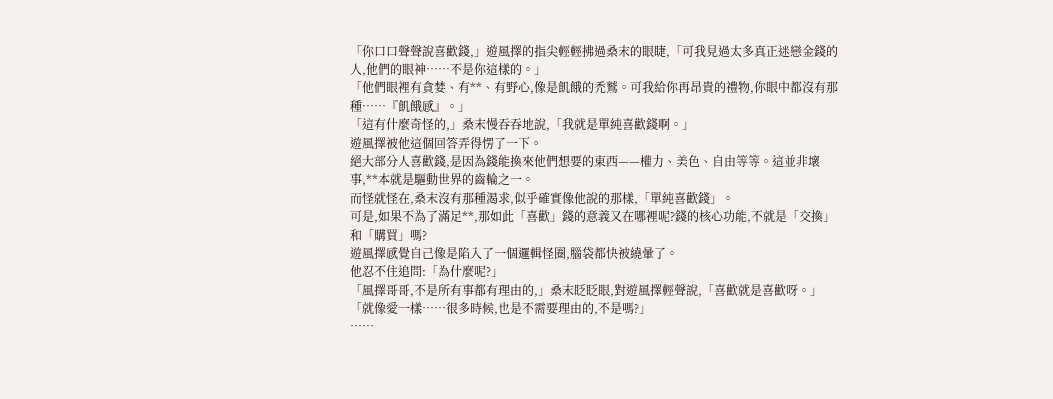「你口口聲聲說喜歡錢,」遊風擇的指尖輕輕拂過桑末的眼睫,「可我見過太多真正迷戀金錢的人,他們的眼神……不是你這樣的。」
「他們眼裡有貪婪、有**、有野心,像是飢餓的禿鷲。可我給你再昂貴的禮物,你眼中都沒有那種……『飢餓感』。」
「這有什麼奇怪的,」桑末慢吞吞地說,「我就是單純喜歡錢啊。」
遊風擇被他這個回答弄得愣了一下。
絕大部分人喜歡錢,是因為錢能換來他們想要的東西——權力、美色、自由等等。這並非壞事,**本就是驅動世界的齒輪之一。
而怪就怪在,桑末沒有那種渴求,似乎確實像他說的那樣,「單純喜歡錢」。
可是,如果不為了滿足**,那如此「喜歡」錢的意義又在哪裡呢?錢的核心功能,不就是「交換」和「購買」嗎?
遊風擇感覺自己像是陷入了一個邏輯怪圈,腦袋都快被繞暈了。
他忍不住追問:「為什麼呢?」
「風擇哥哥,不是所有事都有理由的,」桑末眨眨眼,對遊風擇輕聲說,「喜歡就是喜歡呀。」
「就像愛一樣……很多時候,也是不需要理由的,不是嗎?」
……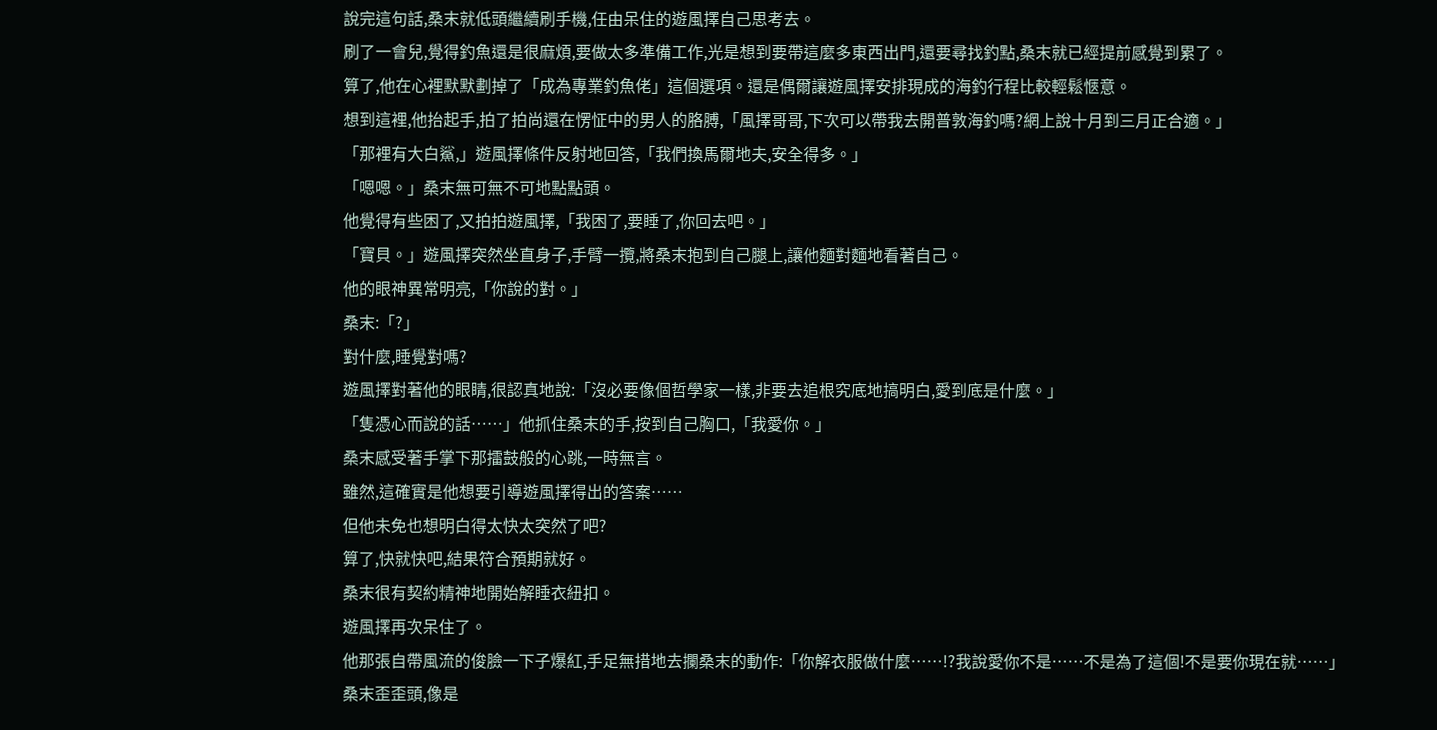說完這句話,桑末就低頭繼續刷手機,任由呆住的遊風擇自己思考去。
刷了一會兒,覺得釣魚還是很麻煩,要做太多準備工作,光是想到要帶這麼多東西出門,還要尋找釣點,桑末就已經提前感覺到累了。
算了,他在心裡默默劃掉了「成為專業釣魚佬」這個選項。還是偶爾讓遊風擇安排現成的海釣行程比較輕鬆愜意。
想到這裡,他抬起手,拍了拍尚還在愣怔中的男人的胳膊,「風擇哥哥,下次可以帶我去開普敦海釣嗎?網上說十月到三月正合適。」
「那裡有大白鯊,」遊風擇條件反射地回答,「我們換馬爾地夫,安全得多。」
「嗯嗯。」桑末無可無不可地點點頭。
他覺得有些困了,又拍拍遊風擇,「我困了,要睡了,你回去吧。」
「寶貝。」遊風擇突然坐直身子,手臂一攬,將桑末抱到自己腿上,讓他麵對麵地看著自己。
他的眼神異常明亮,「你說的對。」
桑末:「?」
對什麼,睡覺對嗎?
遊風擇對著他的眼睛,很認真地說:「沒必要像個哲學家一樣,非要去追根究底地搞明白,愛到底是什麼。」
「隻憑心而說的話……」他抓住桑末的手,按到自己胸口,「我愛你。」
桑末感受著手掌下那擂鼓般的心跳,一時無言。
雖然,這確實是他想要引導遊風擇得出的答案……
但他未免也想明白得太快太突然了吧?
算了,快就快吧,結果符合預期就好。
桑末很有契約精神地開始解睡衣紐扣。
遊風擇再次呆住了。
他那張自帶風流的俊臉一下子爆紅,手足無措地去攔桑末的動作:「你解衣服做什麼……!?我說愛你不是……不是為了這個!不是要你現在就……」
桑末歪歪頭,像是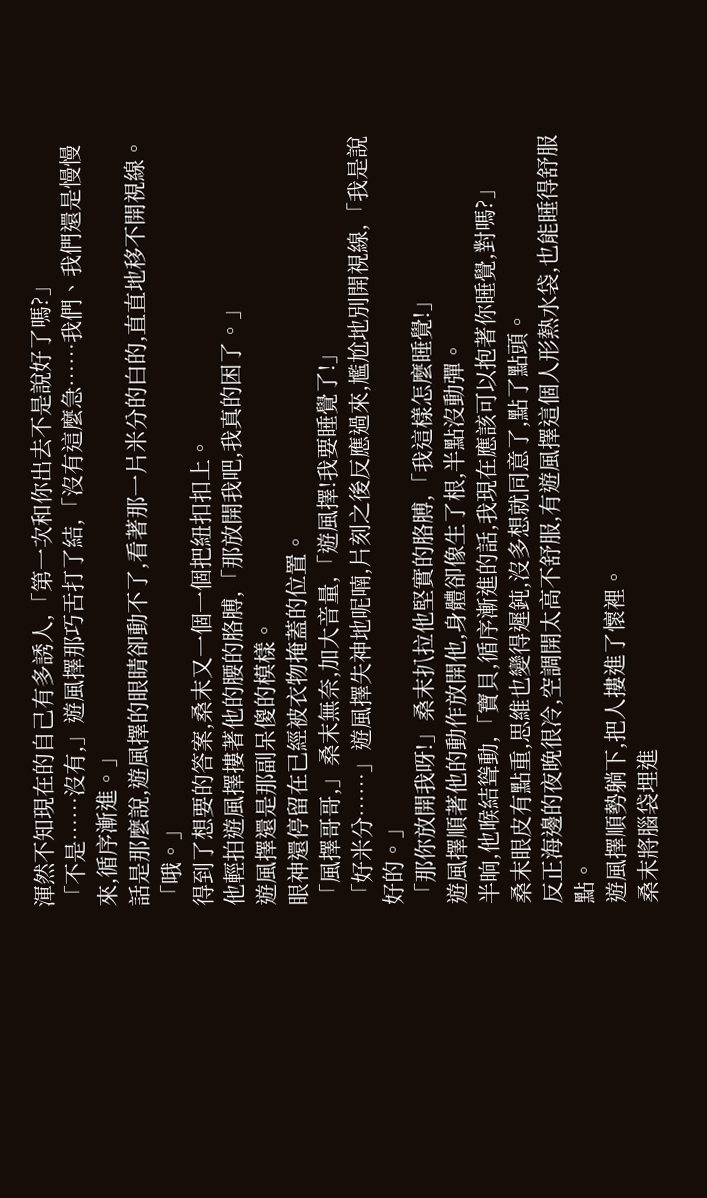渾然不知現在的自己有多誘人,「第一次和你出去不是說好了嗎?」
「不是……沒有,」遊風擇那巧舌打了結,「沒有這麼急……我們、我們還是慢慢來,循序漸進。」
話是那麼說,遊風擇的眼睛卻動不了,看著那一片米分的白的,直直地移不開視線。
「哦。」
得到了想要的答案,桑末又一個一個把紐扣扣上。
他輕拍遊風擇摟著他的腰的胳膊,「那放開我吧,我真的困了。」
遊風擇還是那副呆傻的模樣。
眼神還停留在已經被衣物掩蓋的位置。
「風擇哥哥,」桑末無奈,加大音量,「遊風擇!我要睡覺了!」
「好米分……」遊風擇失神地呢喃,片刻之後反應過來,尷尬地別開視線,「我是說好的。」
「那你放開我呀!」桑末扒拉他堅實的胳膊,「我這樣怎麼睡覺!」
遊風擇順著他的動作放開他,身體卻像生了根,半點沒動彈。
半晌,他喉結聳動,「寶貝,循序漸進的話,我現在應該可以抱著你睡覺,對嗎?」
桑末眼皮有點重,思維也變得遲鈍,沒多想就同意了,點了點頭。
反正海邊的夜晚很冷,空調開太高不舒服,有遊風擇這個人形熱水袋,也能睡得舒服點。
遊風擇順勢躺下,把人摟進了懷裡。
桑末將腦袋埋進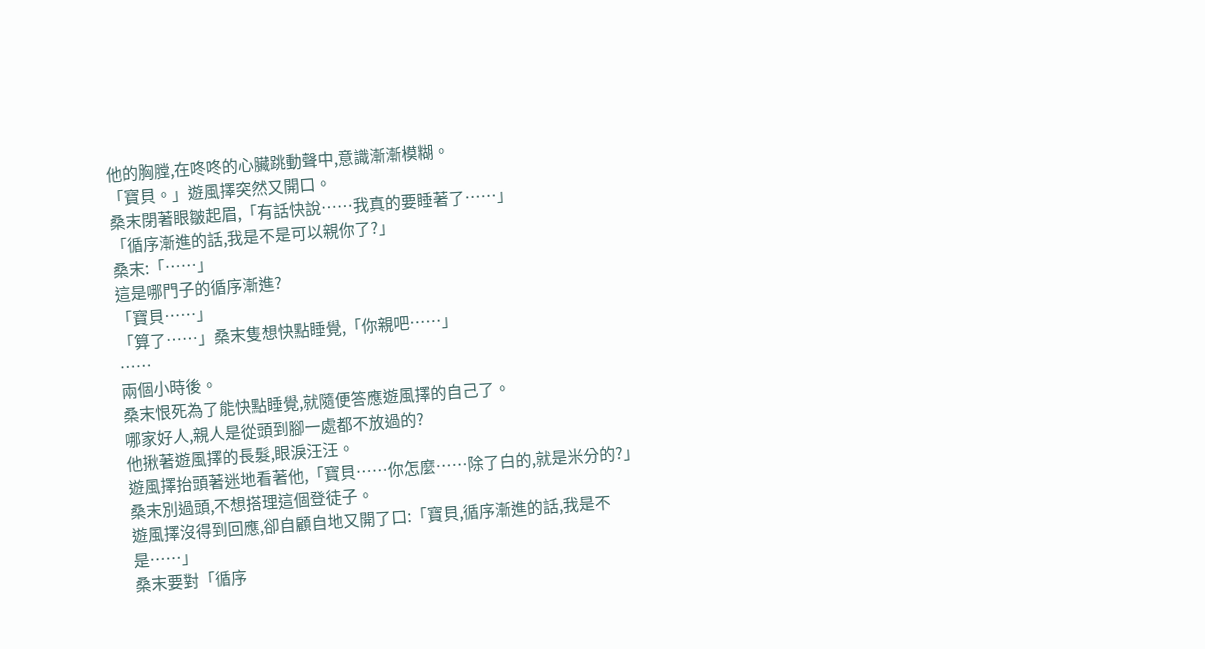他的胸膛,在咚咚的心臟跳動聲中,意識漸漸模糊。
「寶貝。」遊風擇突然又開口。
桑末閉著眼皺起眉,「有話快說……我真的要睡著了……」
「循序漸進的話,我是不是可以親你了?」
桑末:「……」
這是哪門子的循序漸進?
「寶貝……」
「算了……」桑末隻想快點睡覺,「你親吧……」
……
兩個小時後。
桑末恨死為了能快點睡覺,就隨便答應遊風擇的自己了。
哪家好人,親人是從頭到腳一處都不放過的?
他揪著遊風擇的長髮,眼淚汪汪。
遊風擇抬頭著迷地看著他,「寶貝……你怎麼……除了白的,就是米分的?」
桑末別過頭,不想搭理這個登徒子。
遊風擇沒得到回應,卻自顧自地又開了口:「寶貝,循序漸進的話,我是不是……」
桑末要對「循序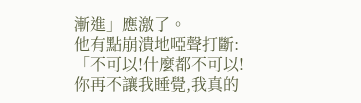漸進」應激了。
他有點崩潰地啞聲打斷:「不可以!什麼都不可以!你再不讓我睡覺,我真的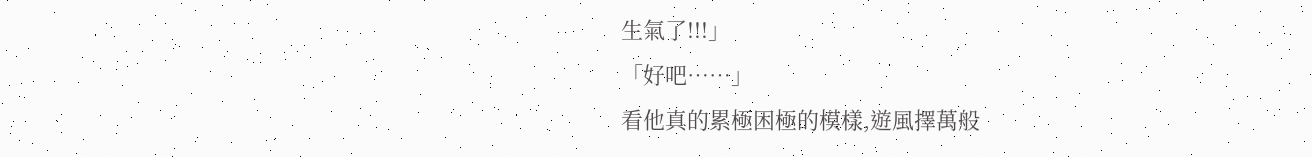生氣了!!!」
「好吧……」
看他真的累極困極的模樣,遊風擇萬般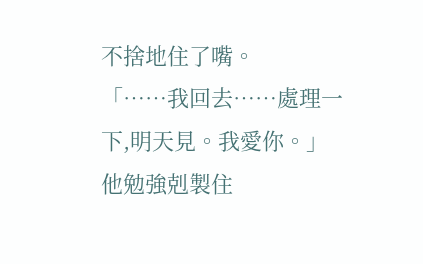不捨地住了嘴。
「……我回去……處理一下,明天見。我愛你。」
他勉強剋製住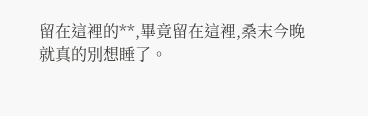留在這裡的**,畢竟留在這裡,桑末今晚就真的別想睡了。